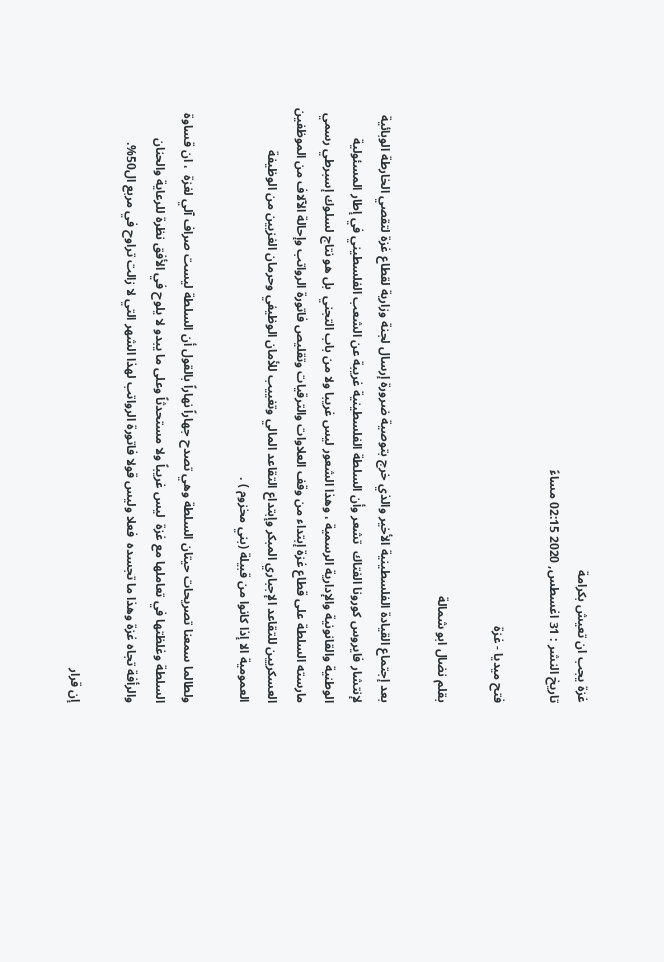غزة يجب ان تعيش بكرامة
تاريخ النشر : 31 اغسطس, 2020 02:15 مساءً

فتح ميديا - غزة

بقلم نضال ابو شمالة

بعد إجتماع القيادة الفلسطينية الأخير والذي خرج بتوصية ضرورة إرسال لجنة وزارية لقطاع غزة لتقصي الخارطة الوبائية لإنتشار فايروس كورونا الفتاك  تشعر وأن السلطة الفلسطينية غريبة عن الشعب الفلسطيني في إطار المسئولية الوطنية والقانونية والإدارية الرسمية ، وهذا الشعور ليس غريبا ولا من باب التجني  بل هو نتاج لسلوك إسبرطي رسمي مارسته السلطة على قطاع غزة إبتداء من وقف العلاوات والترقيات وتقليص فاتورة الرواتب وإحالة الآلاف من الموظفين العسكريين للتقاعد الإجباري المبكر وإبتداع التقاعد المالي وتغييب للأمان الوظيفي وحرمان الغزيين من الوظيفة العمومية الا إذا كانوا من قبيلة (بني مخزوم ) .

ولطالما سمعنا تصريحات حيتان السلطة وهي تصدح جهاراً نهاراً بالقول أن السلطة ليست صراف آلي لغزة  ، ان قساوة السلطة وغلظتها في تعاملها مع غزة  ليس غريباً ولا مستحدثاً وعلى ما يبدو لا يلوح في الأفق نظرة للرعاية والحنان والرأفة تجاه غزة وهذا ما تجسده  فعلا وليس قولا فاتورة الرواتب لهذا الشهر التي لا زالت تراوح في مربع ال50%.

إن قرار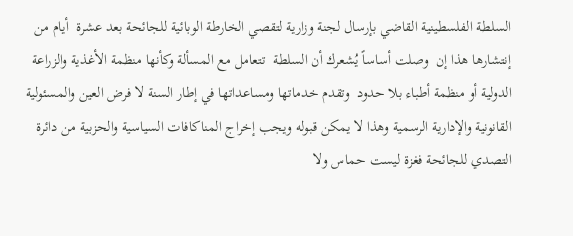السلطة الفلسطينية القاضي بإرسال لجنة وزارية لتقصي الخارطة الوبائية للجائحة بعد عشرة  أيام من إنتشارها هذا إن  وصلت أساساً يُشعرك أن السلطة  تتعامل مع المسألة وكأنها منظمة الأغذية والزراعة الدولية أو منظمة أطباء بلا حدود  وتقدم خدماتها ومساعداتها في إطار السنة لا فرض العين والمسئولية القانونية والإدارية الرسمية وهذا لا يمكن قبوله ويجب إخراج المناكافات السياسية والحزبية من دائرة التصدي للجائحة فغزة ليست حماس ولا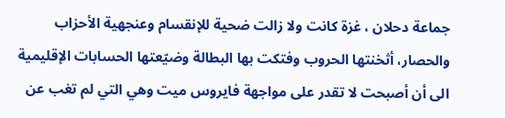جماعة دحلان ، غزة كانت ولا زالت ضحية للإنقسام وعنجهية الأحزاب والحصار، أثخنتها الحروب وفتكت بها البطالة وضيّعتها الحسابات الإقليمية الى أن أصبحت لا تقدر على مواجهة فايروس ميت وهي التي لم تغب عن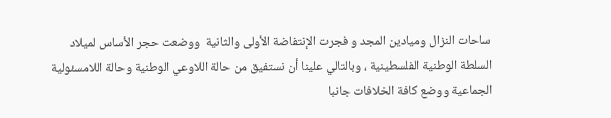ساحات النزال وميادين المجد و فجرت الإنتفاضة الأولى والثانية  ووضعت حجر الأساس لميلاد السلطة الوطنية الفلسطينية ، وبالتالي علينا أن نستفيق من حالة اللاوعي الوطنية وحالة اللامسئولية  الجماعية ووضع كافة الخلافات جانبا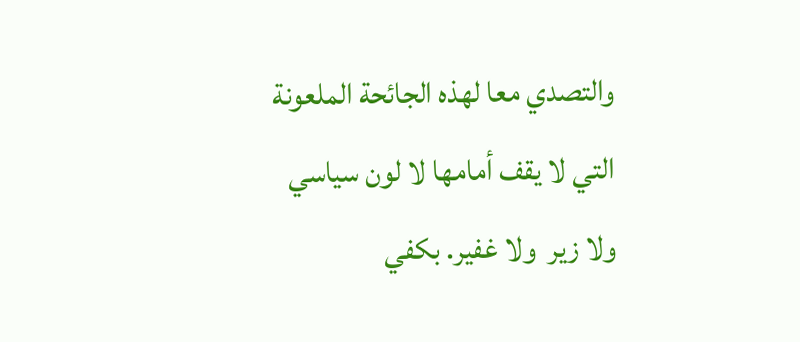والتصدي معا لهذه الجائحة الملعونة  التي لا يقف أمامها لا لون سياسي ولا زير  ولا غفير. بكفي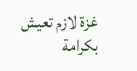غزة لازم تعيش بكرامة